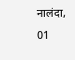नालंदा, 01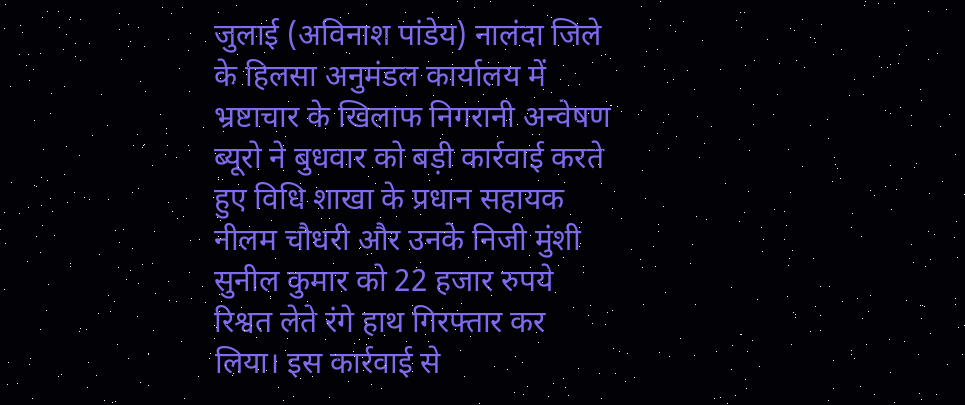जुलाई (अविनाश पांडेय) नालंदा जिले के हिलसा अनुमंडल कार्यालय में भ्रष्टाचार के खिलाफ निगरानी अन्वेषण ब्यूरो ने बुधवार को बड़ी कार्रवाई करते हुए विधि शाखा के प्रधान सहायक नीलम चौधरी और उनके निजी मुंशी सुनील कुमार को 22 हजार रुपये रिश्वत लेते रंगे हाथ गिरफ्तार कर लिया। इस कार्रवाई से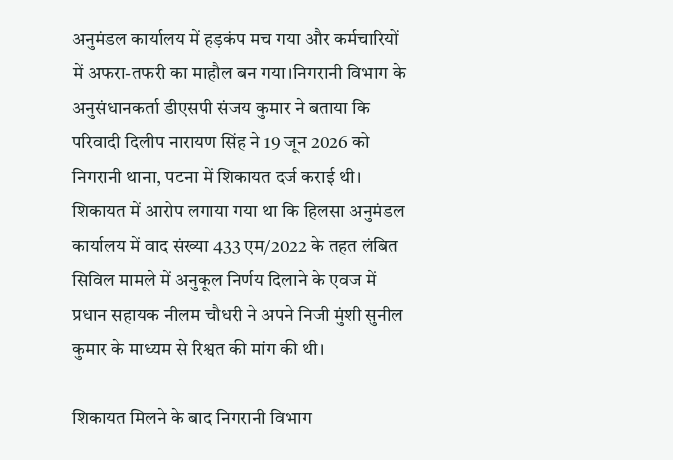अनुमंडल कार्यालय में हड़कंप मच गया और कर्मचारियों में अफरा-तफरी का माहौल बन गया।निगरानी विभाग के अनुसंधानकर्ता डीएसपी संजय कुमार ने बताया कि परिवादी दिलीप नारायण सिंह ने 19 जून 2026 को निगरानी थाना, पटना में शिकायत दर्ज कराई थी। शिकायत में आरोप लगाया गया था कि हिलसा अनुमंडल कार्यालय में वाद संख्या 433 एम/2022 के तहत लंबित सिविल मामले में अनुकूल निर्णय दिलाने के एवज में प्रधान सहायक नीलम चौधरी ने अपने निजी मुंशी सुनील कुमार के माध्यम से रिश्वत की मांग की थी।

शिकायत मिलने के बाद निगरानी विभाग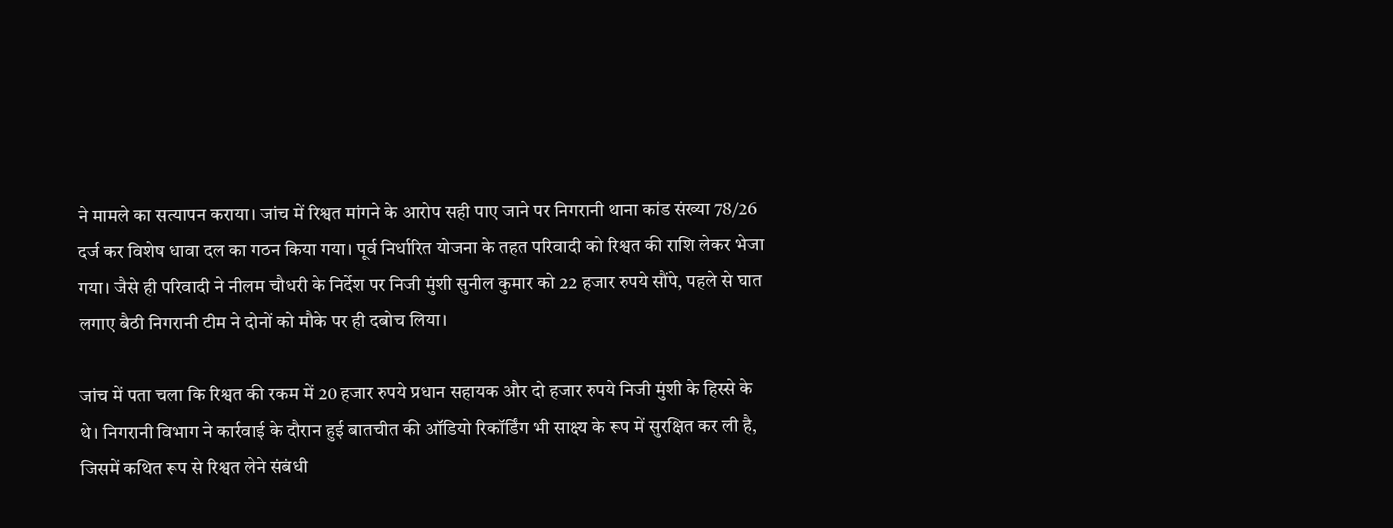ने मामले का सत्यापन कराया। जांच में रिश्वत मांगने के आरोप सही पाए जाने पर निगरानी थाना कांड संख्या 78/26 दर्ज कर विशेष धावा दल का गठन किया गया। पूर्व निर्धारित योजना के तहत परिवादी को रिश्वत की राशि लेकर भेजा गया। जैसे ही परिवादी ने नीलम चौधरी के निर्देश पर निजी मुंशी सुनील कुमार को 22 हजार रुपये सौंपे, पहले से घात लगाए बैठी निगरानी टीम ने दोनों को मौके पर ही दबोच लिया।

जांच में पता चला कि रिश्वत की रकम में 20 हजार रुपये प्रधान सहायक और दो हजार रुपये निजी मुंशी के हिस्से के थे। निगरानी विभाग ने कार्रवाई के दौरान हुई बातचीत की ऑडियो रिकॉर्डिंग भी साक्ष्य के रूप में सुरक्षित कर ली है, जिसमें कथित रूप से रिश्वत लेने संबंधी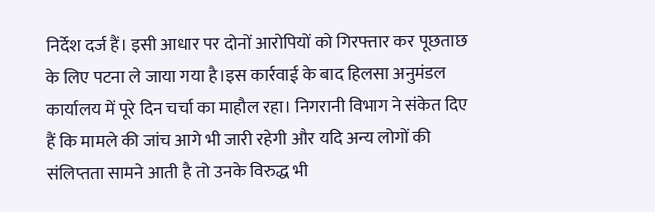निर्देश दर्ज हैं। इसी आधार पर दोनों आरोपियों को गिरफ्तार कर पूछताछ के लिए पटना ले जाया गया है।इस कार्रवाई के बाद हिलसा अनुमंडल कार्यालय में पूरे दिन चर्चा का माहौल रहा। निगरानी विभाग ने संकेत दिए हैं कि मामले की जांच आगे भी जारी रहेगी और यदि अन्य लोगों की संलिप्तता सामने आती है तो उनके विरुद्ध भी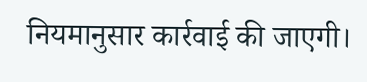नियमानुसार कार्रवाई की जाएगी।